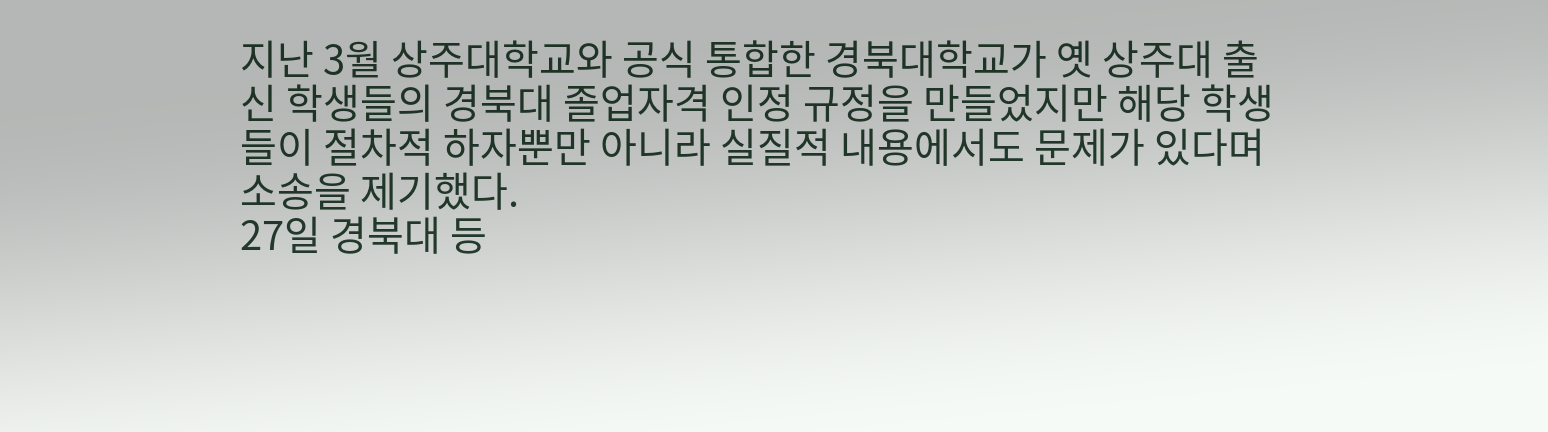지난 3월 상주대학교와 공식 통합한 경북대학교가 옛 상주대 출신 학생들의 경북대 졸업자격 인정 규정을 만들었지만 해당 학생들이 절차적 하자뿐만 아니라 실질적 내용에서도 문제가 있다며 소송을 제기했다.
27일 경북대 등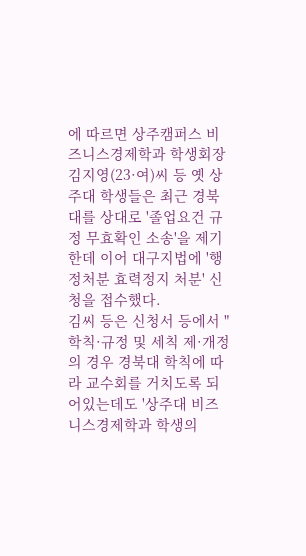에 따르면 상주캠퍼스 비즈니스경제학과 학생회장 김지영(23·여)씨 등 옛 상주대 학생들은 최근 경북대를 상대로 '졸업요건 규정 무효확인 소송'을 제기한데 이어 대구지법에 '행정처분 효력정지 처분' 신청을 접수했다.
김씨 등은 신청서 등에서 "학칙·규정 및 세칙 제·개정의 경우 경북대 학칙에 따라 교수회를 거치도록 되어있는데도 '상주대 비즈니스경제학과 학생의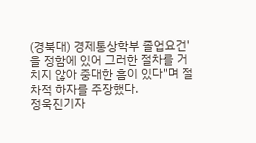(경북대) 경제통상학부 졸업요건'을 정함에 있어 그러한 절차를 거치지 않아 중대한 흠이 있다"며 절차적 하자를 주장했다.
정욱진기자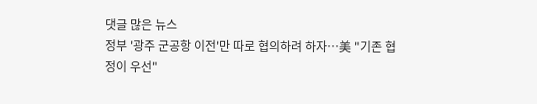댓글 많은 뉴스
정부 '광주 군공항 이전'만 따로 협의하려 하자…美 "기존 협정이 우선"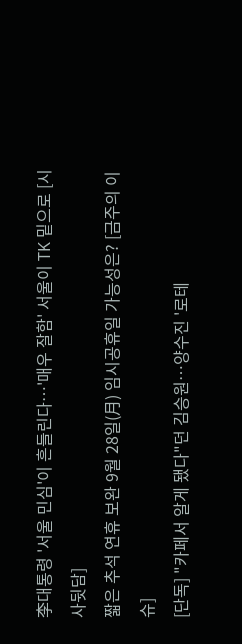李대통령 '서울 민심'이 흔들린다…'매우 잘함' 서울이 TK 밑으로 [시사뒷담]
짧은 추석 연휴 보완 9월 28일(月) 임시공휴일 가능성은? [금주의 이슈]
[단독] "카페서 알게 됐다"던 김승원…양수진 '로테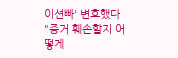이션빠' 변호했다
"증거 훼손할지 어떻게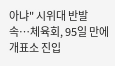아냐" 시위대 반발 속…체육회, 95일 만에 개표소 진입